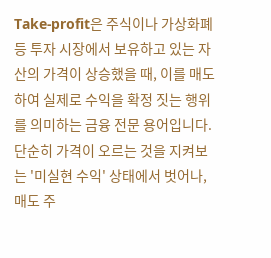Take-profit은 주식이나 가상화폐 등 투자 시장에서 보유하고 있는 자산의 가격이 상승했을 때, 이를 매도하여 실제로 수익을 확정 짓는 행위를 의미하는 금융 전문 용어입니다. 단순히 가격이 오르는 것을 지켜보는 '미실현 수익' 상태에서 벗어나, 매도 주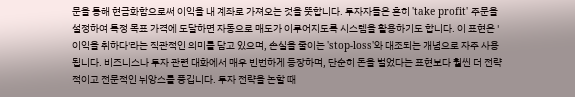문을 통해 현금화함으로써 이익을 내 계좌로 가져오는 것을 뜻합니다. 투자자들은 흔히 'take profit' 주문을 설정하여 특정 목표 가격에 도달하면 자동으로 매도가 이루어지도록 시스템을 활용하기도 합니다. 이 표현은 '이익을 취하다'라는 직관적인 의미를 담고 있으며, 손실을 줄이는 'stop-loss'와 대조되는 개념으로 자주 사용됩니다. 비즈니스나 투자 관련 대화에서 매우 빈번하게 등장하며, 단순히 돈을 벌었다는 표현보다 훨씬 더 전략적이고 전문적인 뉘앙스를 풍깁니다. 투자 전략을 논할 때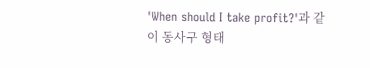'When should I take profit?'과 같이 동사구 형태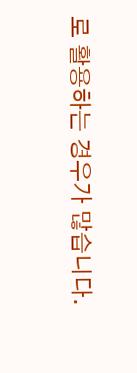로 활용하는 경우가 많습니다.